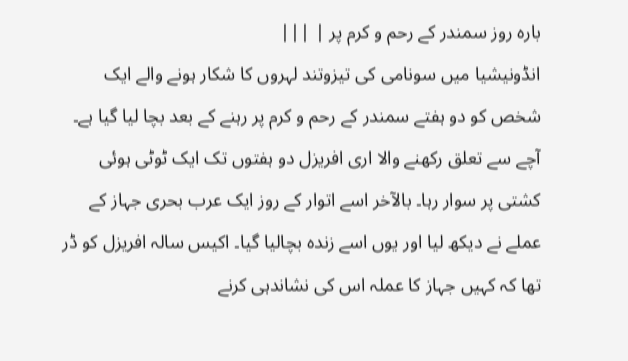بارہ روز سمندر کے رحم و کرم پر | |||
انڈونیشیا میں سونامی کی تیزوتند لہروں کا شکار ہونے والے ایک شخص کو دو ہفتے سمندر کے رحم و کرم پر رہنے کے بعد بچا لیا گیا ہے۔ آچے سے تعلق رکھنے والا اری افریزل دو ہفتوں تک ایک ٹوٹی ہوئی کشتی پر سوار رہا۔ بالآخر اسے اتوار کے روز ایک عرب بحری جہاز کے عملے نے دیکھ لیا اور یوں اسے زندہ بچالیا گیا۔ اکیس سالہ افریزل کو ڈر تھا کہ کہیں جہاز کا عملہ اس کی نشاندہی کرنے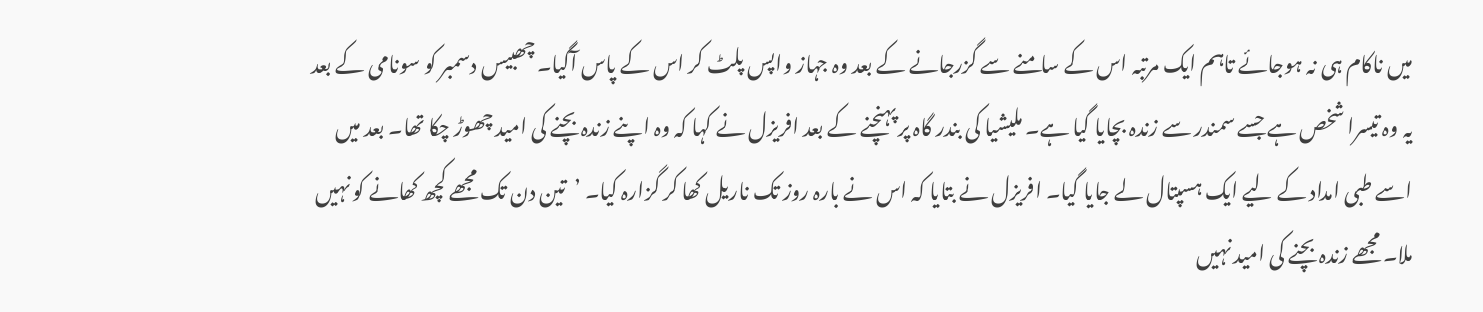میں ناکام ہی نہ ہوجائے تاہم ایک مرتبہ اس کے سامنے سے گزرجانے کے بعد وہ جہاز واپس پلٹ کر اس کے پاس آگیا۔ چھبیس دسمبر کو سونامی کے بعد یہ وہ تیسرا شخص ہے جسے سمندر سے زندہ بچایا گیا ہے۔ ملیشیا کی بندر گاہ پر پہنچنے کے بعد افریزل نے کہا کہ وہ اپنے زندہ بچنے کی امید چھوڑ چکا تھا۔ بعد میں اسے طبی امداد کے لیے ایک ہسپتال لے جایا گیا۔ افریزل نے بتایا کہ اس نے بارہ روز تک ناریل کھا کر گزارہ کیا۔ ’تین دن تک مجھے کچھ کھانے کو نہیں ملا۔ مجھے زندہ بچنے کی امید نہیں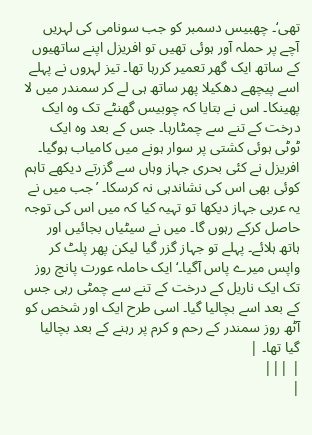تھی‘۔ چھبیس دسمبر کو جب سونامی کی لہریں آچے پر حملہ آور ہوئی تھیں تو افریزل اپنے ساتھیوں کے ساتھ ایک گھر تعمیر کررہا تھا۔ تیز لہروں نے پہلے اسے پیچھے دھکیلا پھر ساتھ ہی لے کر سمندر میں لا پھینکا۔ اس نے بتایا کہ چوبیس گھنٹے تک وہ ایک درخت کے تنے سے چمٹارہا۔ جس کے بعد وہ ایک ٹوٹی ہوئی کشتی پر سوار ہونے میں کامیاب ہوگیا۔ افریزل نے کئی بحری جہاز وہاں سے گزرتے دیکھے تاہم کوئی بھی اس کی نشاندہی نہ کرسکا۔ ’جب میں نے یہ عربی جہاز دیکھا تو تہیہ کیا کہ میں اس کی توجہ حاصل کرکے رہوں گا۔ میں نے سیٹیاں بجائیں اور ہاتھ ہلائے۔ پہلے تو جہاز گزر گیا لیکن پھر پلٹ کر واپس میرے پاس آگیا۔‘ ایک حاملہ عورت پانچ روز تک ایک ناریل کے درخت کے تنے سے چمٹی رہی جس کے بعد اسے بچالیا گیا۔ اسی طرح ایک اور شخص کو آٹھ روز سمندر کے رحم و کرم پر رہنے کے بعد بچالیا گیا تھا۔ |
| |||
|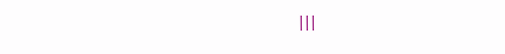|||